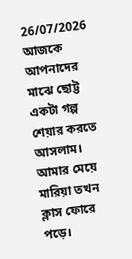26/07/2026
আজকে আপনাদের মাঝে ছোট্ট একটা গল্প শেয়ার করতে আসলাম।
আমার মেয়ে মারিয়া তখন ক্লাস ফোরে পড়ে।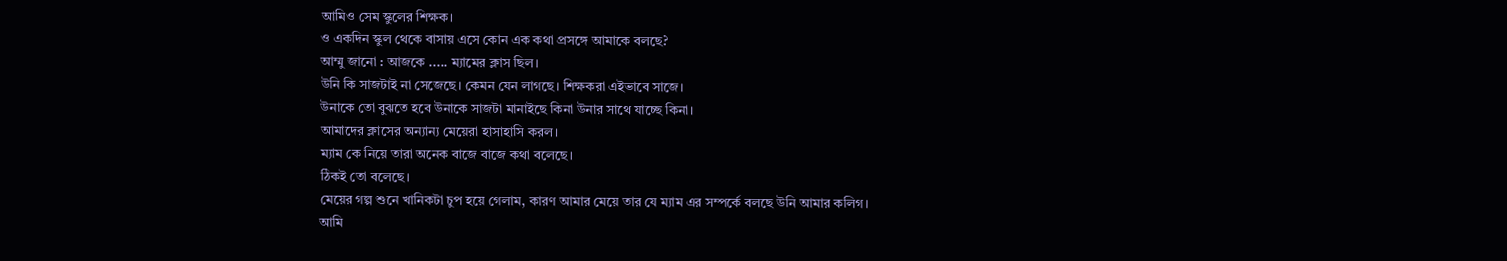আমিও সেম স্কুলের শিক্ষক।
ও একদিন স্কুল থেকে বাসায় এসে কোন এক কথা প্রসঙ্গে আমাকে বলছে?
আম্মু জানো : আজকে ..... ম্যামের ক্লাস ছিল।
উনি কি সাজটাই না সেজেছে। কেমন যেন লাগছে। শিক্ষকরা এইভাবে সাজে।
উনাকে তো বুঝতে হবে উনাকে সাজটা মানাইছে কিনা উনার সাথে যাচ্ছে কিনা।
আমাদের ক্লাসের অন্যান্য মেয়েরা হাসাহাসি করল।
ম্যাম কে নিয়ে তারা অনেক বাজে বাজে কথা বলেছে।
ঠিকই তো বলেছে।
মেয়ের গল্প শুনে খানিকটা চুপ হয়ে গেলাম, কারণ আমার মেয়ে তার যে ম্যাম এর সম্পর্কে বলছে উনি আমার কলিগ।
আমি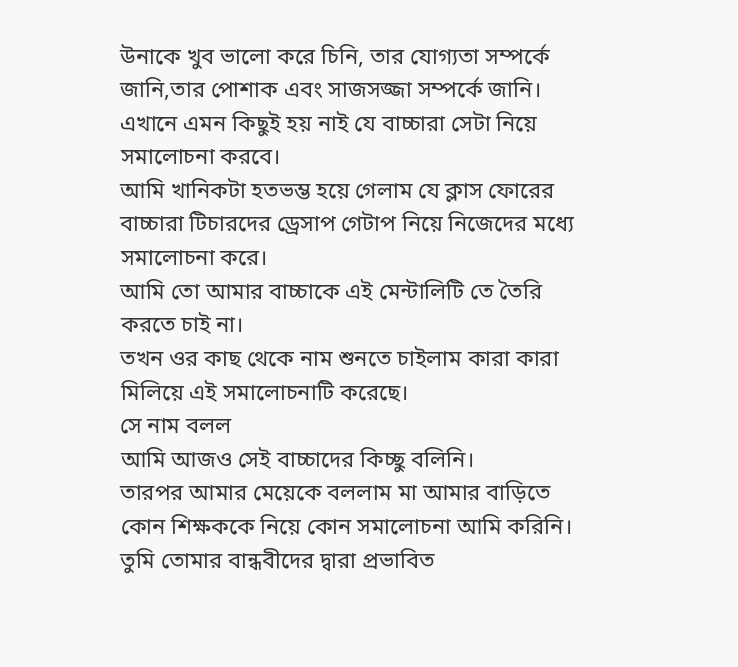উনাকে খুব ভালো করে চিনি, তার যোগ্যতা সম্পর্কে জানি,তার পোশাক এবং সাজসজ্জা সম্পর্কে জানি। এখানে এমন কিছুই হয় নাই যে বাচ্চারা সেটা নিয়ে সমালোচনা করবে।
আমি খানিকটা হতভম্ভ হয়ে গেলাম যে ক্লাস ফোরের বাচ্চারা টিচারদের ড্রেসাপ গেটাপ নিয়ে নিজেদের মধ্যে সমালোচনা করে।
আমি তো আমার বাচ্চাকে এই মেন্টালিটি তে তৈরি করতে চাই না।
তখন ওর কাছ থেকে নাম শুনতে চাইলাম কারা কারা মিলিয়ে এই সমালোচনাটি করেছে।
সে নাম বলল
আমি আজও সেই বাচ্চাদের কিচ্ছু বলিনি।
তারপর আমার মেয়েকে বললাম মা আমার বাড়িতে কোন শিক্ষককে নিয়ে কোন সমালোচনা আমি করিনি।
তুমি তোমার বান্ধবীদের দ্বারা প্রভাবিত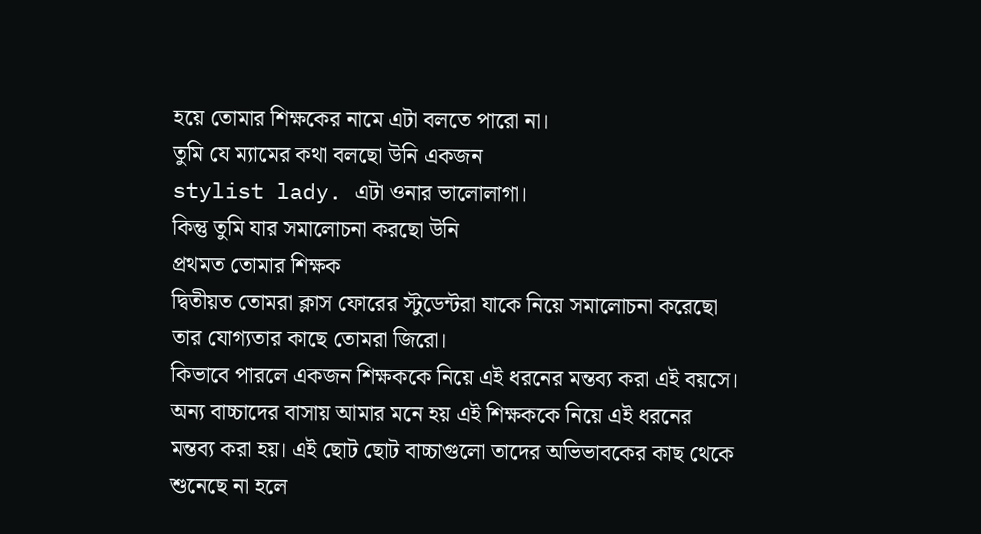হয়ে তোমার শিক্ষকের নামে এটা বলতে পারো না।
তুমি যে ম্যামের কথা বলছো উনি একজন
stylist lady. এটা ওনার ভালোলাগা।
কিন্তু তুমি যার সমালোচনা করছো উনি
প্রথমত তোমার শিক্ষক
দ্বিতীয়ত তোমরা ক্লাস ফোরের স্টুডেন্টরা যাকে নিয়ে সমালোচনা করেছো তার যোগ্যতার কাছে তোমরা জিরো।
কিভাবে পারলে একজন শিক্ষককে নিয়ে এই ধরনের মন্তব্য করা এই বয়সে। অন্য বাচ্চাদের বাসায় আমার মনে হয় এই শিক্ষককে নিয়ে এই ধরনের মন্তব্য করা হয়। এই ছোট ছোট বাচ্চাগুলো তাদের অভিভাবকের কাছ থেকে শুনেছে না হলে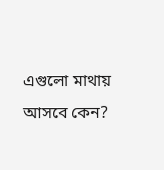এগুলো মাথায় আসবে কেন?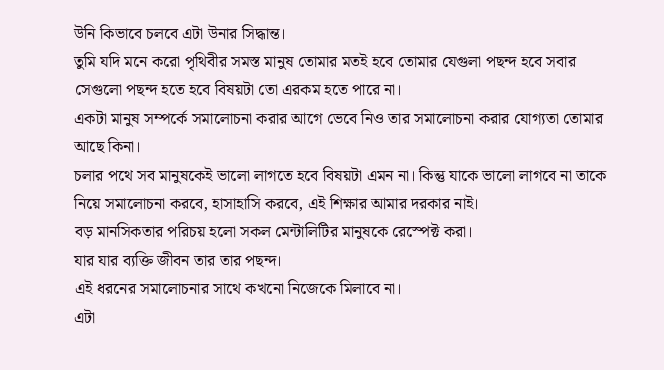উনি কিভাবে চলবে এটা উনার সিদ্ধান্ত।
তুমি যদি মনে করো পৃথিবীর সমস্ত মানুষ তোমার মতই হবে তোমার যেগুলা পছন্দ হবে সবার সেগুলো পছন্দ হতে হবে বিষয়টা তো এরকম হতে পারে না।
একটা মানুষ সম্পর্কে সমালোচনা করার আগে ভেবে নিও তার সমালোচনা করার যোগ্যতা তোমার আছে কিনা।
চলার পথে সব মানুষকেই ভালো লাগতে হবে বিষয়টা এমন না। কিন্তু যাকে ভালো লাগবে না তাকে নিয়ে সমালোচনা করবে, হাসাহাসি করবে, এই শিক্ষার আমার দরকার নাই।
বড় মানসিকতার পরিচয় হলো সকল মেন্টালিটির মানুষকে রেস্পেক্ট করা।
যার যার ব্যক্তি জীবন তার তার পছন্দ।
এই ধরনের সমালোচনার সাথে কখনো নিজেকে মিলাবে না।
এটা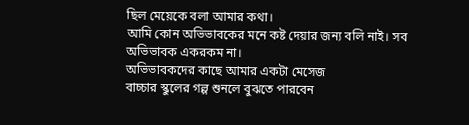ছিল মেয়েকে বলা আমার কথা।
আমি কোন অভিভাবকের মনে কষ্ট দেয়ার জন্য বলি নাই। সব অভিভাবক একরকম না।
অভিভাবকদের কাছে আমার একটা মেসেজ
বাচ্চার স্কুলের গল্প শুনলে বুঝতে পারবেন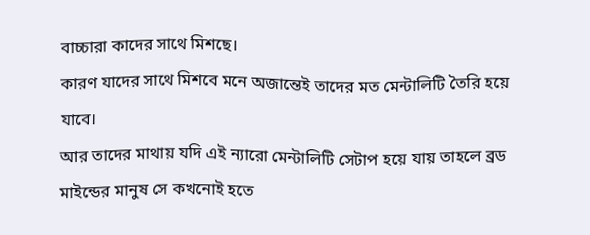বাচ্চারা কাদের সাথে মিশছে।
কারণ যাদের সাথে মিশবে মনে অজান্তেই তাদের মত মেন্টালিটি তৈরি হয়ে যাবে।
আর তাদের মাথায় যদি এই ন্যারো মেন্টালিটি সেটাপ হয়ে যায় তাহলে ব্রড মাইন্ডের মানুষ সে কখনোই হতে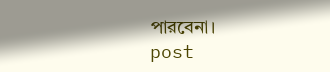পারবেনা।
post